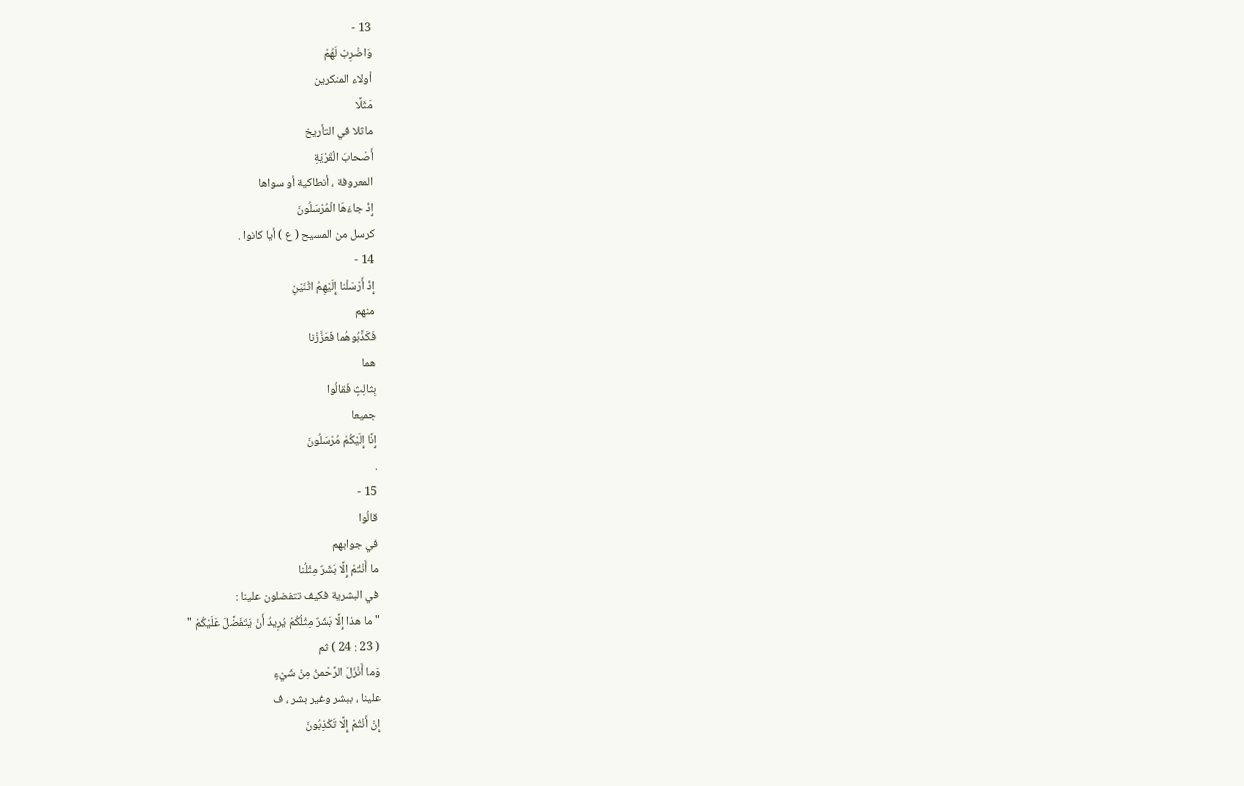13 -
وَاضْرِبْ لَهُمْ
أولاء المنكرين
مَثَلًا
ماثلا في التأريخ
أَصْحابَ الْقَرْيَةِ
المعروفة ، أنطاكية أو سواها
إِذْ جاءَهَا الْمُرْسَلُونَ
كرسل من المسيح ( ع ) أيا كانوا .
14 -
إِذْ أَرْسَلْنا إِلَيْهِمُ اثْنَيْنِ
منهم
فَكَذَّبُوهُما فَعَزَّزْنا
هما
بِثالِثٍ فَقالُوا
جميعا
إِنَّا إِلَيْكُمْ مُرْسَلُونَ
.
15 -
قالُوا
في جوابهم
ما أَنْتُمْ إِلَّا بَشَرٌ مِثْلُنا
في البشرية فكيف تتفضلون علينا :
" ما هذا إِلَّا بَشَرٌ مِثْلُكُمْ يُرِيدُ أَنْ يَتَفَضَّلَ عَلَيْكُمْ "
( 23 : 24 ) ثم
وَما أَنْزَلَ الرَّحْمنُ مِنْ شَيْءٍ
علينا ، ببشر وغير بشر ، ف
إِنْ أَنْتُمْ إِلَّا تَكْذِبُونَ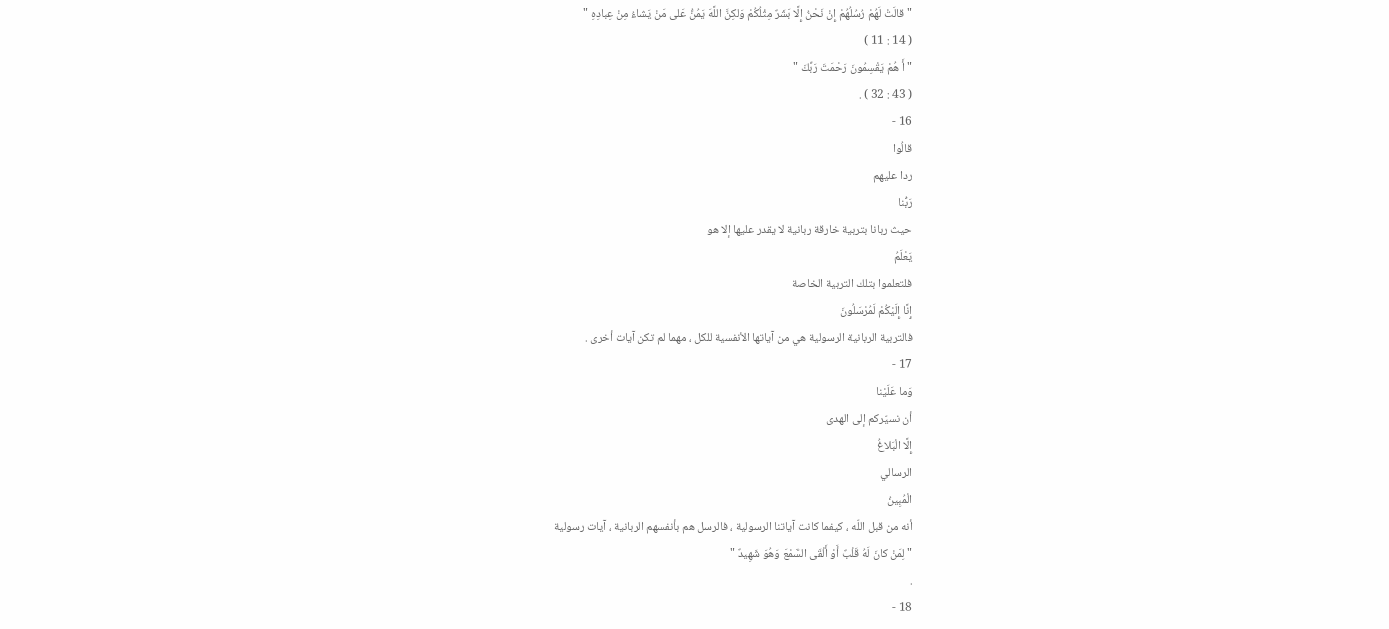" قالَتْ لَهُمْ رُسُلُهُمْ إِنْ نَحْنُ إِلَّا بَشَرٌ مِثْلُكُمْ وَلكِنَّ اللَّهَ يَمُنُّ عَلى مَنْ يَشاءُ مِنْ عِبادِهِ "
( 14 : 11 )
" أَ هُمْ يَقْسِمُونَ رَحْمَتَ رَبِّكَ "
( 43 : 32 ) .
16 -
قالُوا
ردا عليهم
رَبُّنا
حيث ربانا بتربية خارقة ربانية لا يقدر عليها إلا هو
يَعْلَمُ
فلتعلموا بتلك التربية الخاصة
إِنَّا إِلَيْكُمْ لَمُرْسَلُونَ
فالتربية الربانية الرسولية هي من آياتها الأنفسية للكل ، مهما لم تكن آيات أخرى .
17 -
وَما عَلَيْنا
أن نسيّركم إلى الهدى
إِلَّا الْبَلاغُ
الرسالي
الْمُبِينُ
أنه من قبل اللّه ، كيفما كانت آياتنا الرسولية ، فالرسل هم بأنفسهم الربانية ، آيات رسولية
" لِمَنْ كانَ لَهُ قَلْبٌ أَوْ أَلْقَى السَّمْعَ وَهُوَ شَهِيدٌ "
.
18 -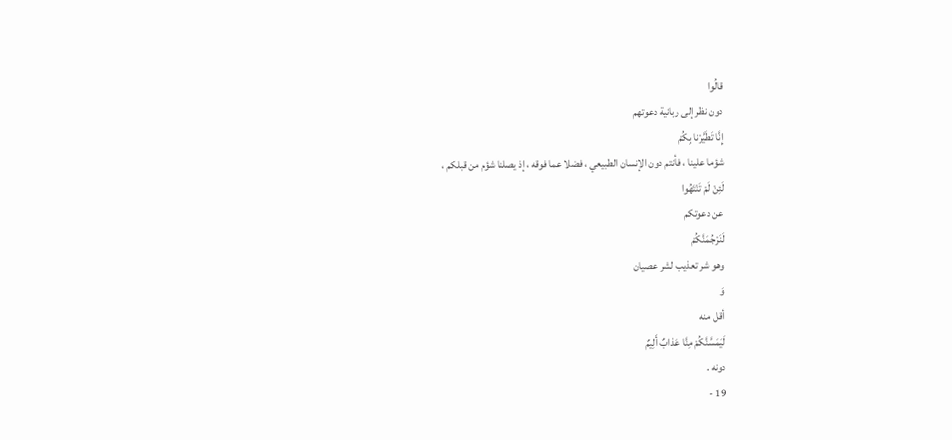قالُوا
دون نظر إلى ربانية دعوتهم
إِنَّا تَطَيَّرْنا بِكُمْ
شؤما علينا ، فأنتم دون الإنسان الطبيعي ، فضلا عما فوقه ، إذ يصلنا شؤم من قبلكم ،
لَئِنْ لَمْ تَنْتَهُوا
عن دعوتكم
لَنَرْجُمَنَّكُمْ
وهو شر تعذيب لشر عصيان
وَ
أقل منه
لَيَمَسَّنَّكُمْ مِنَّا عَذابٌ أَلِيمٌ
دونه .
19 -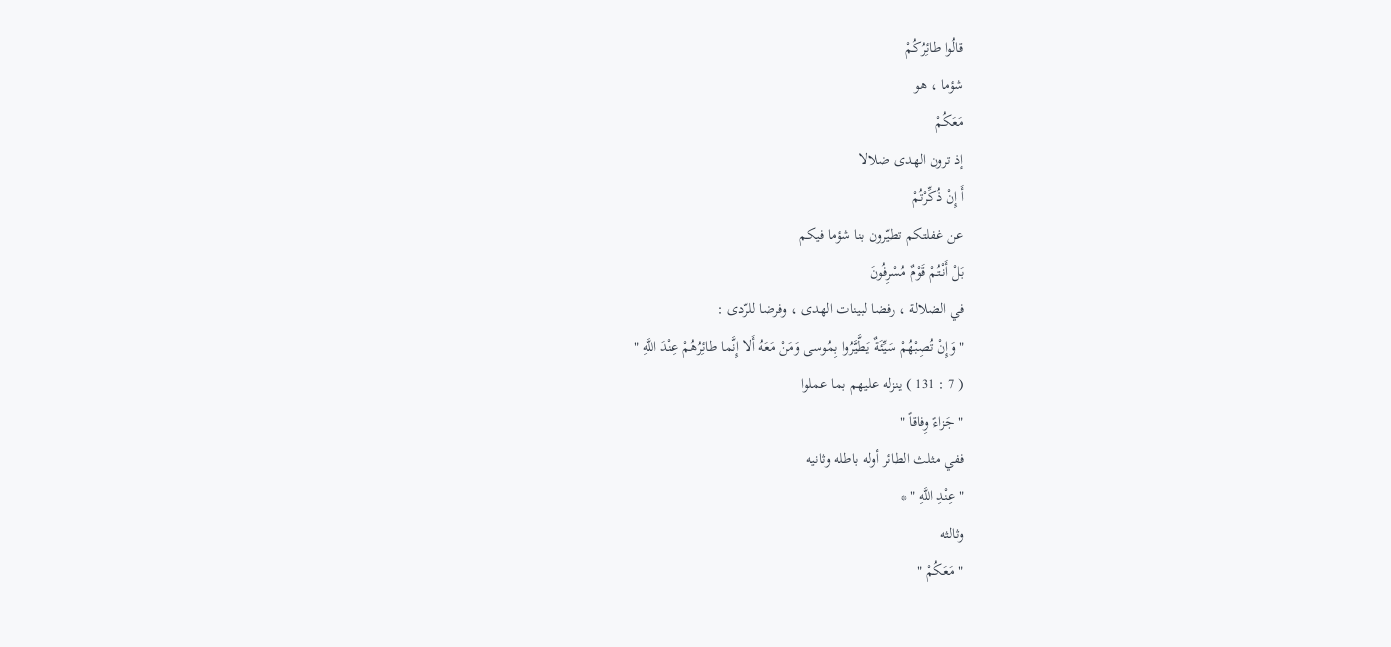قالُوا طائِرُكُمْ
شؤما ، هو
مَعَكُمْ
إذ ترون الهدى ضلالا
أَ إِنْ ذُكِّرْتُمْ
عن غفلتكم تطيّرون بنا شؤما فيكم
بَلْ أَنْتُمْ قَوْمٌ مُسْرِفُونَ
في الضلالة ، رفضا لبينات الهدى ، وفرضا للرّدى :
" وَإِنْ تُصِبْهُمْ سَيِّئَةٌ يَطَّيَّرُوا بِمُوسى وَمَنْ مَعَهُ أَلا إِنَّما طائِرُهُمْ عِنْدَ اللَّهِ "
( 7 : 131 ) ينزله عليهم بما عملوا
" جَزاءً وِفاقاً "
ففي مثلث الطائر أوله باطله وثانيه
" عِنْدِ اللَّهِ " *
وثالثه
" مَعَكُمْ "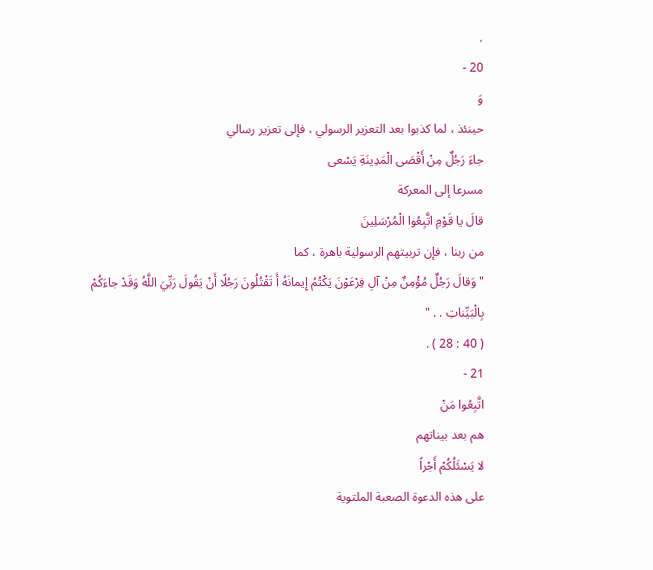.
20 -
وَ
حينئذ ، لما كذبوا بعد التعزير الرسولي ، فإلى تعزير رسالي
جاءَ رَجُلٌ مِنْ أَقْصَى الْمَدِينَةِ يَسْعى
مسرعا إلى المعركة
قالَ يا قَوْمِ اتَّبِعُوا الْمُرْسَلِينَ
من ربنا ، فإن تربيتهم الرسولية باهرة ، كما
" وَقالَ رَجُلٌ مُؤْمِنٌ مِنْ آلِ فِرْعَوْنَ يَكْتُمُ إِيمانَهُ أَ تَقْتُلُونَ رَجُلًا أَنْ يَقُولَ رَبِّيَ اللَّهُ وَقَدْ جاءَكُمْ بِالْبَيِّناتِ . . "
( 40 : 28 ) .
21 -
اتَّبِعُوا مَنْ
هم بعد بيناتهم
لا يَسْئَلُكُمْ أَجْراً
على هذه الدعوة الصعبة الملتوية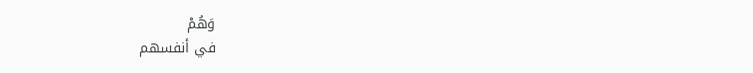وَهُمْ
في أنفسهم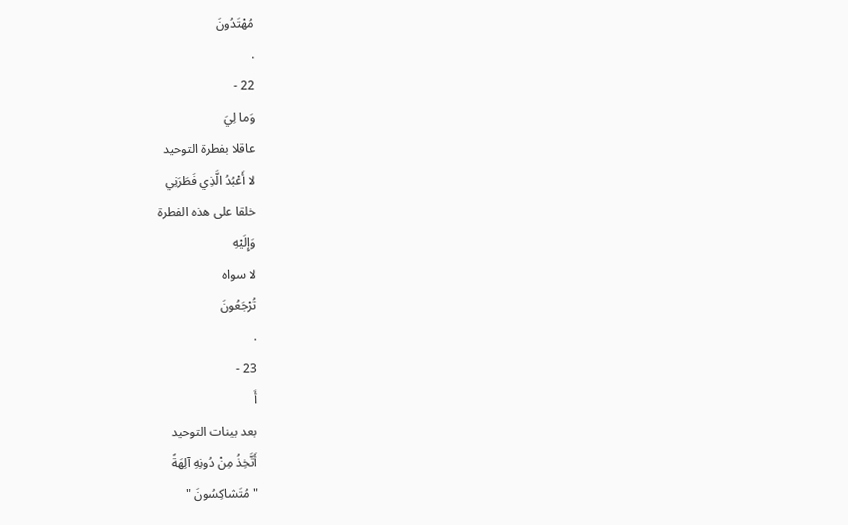مُهْتَدُونَ
.
22 -
وَما لِيَ
عاقلا بفطرة التوحيد
لا أَعْبُدُ الَّذِي فَطَرَنِي
خلقا على هذه الفطرة
وَإِلَيْهِ
لا سواه
تُرْجَعُونَ
.
23 -
أَ
بعد بينات التوحيد
أَتَّخِذُ مِنْ دُونِهِ آلِهَةً
" مُتَشاكِسُونَ "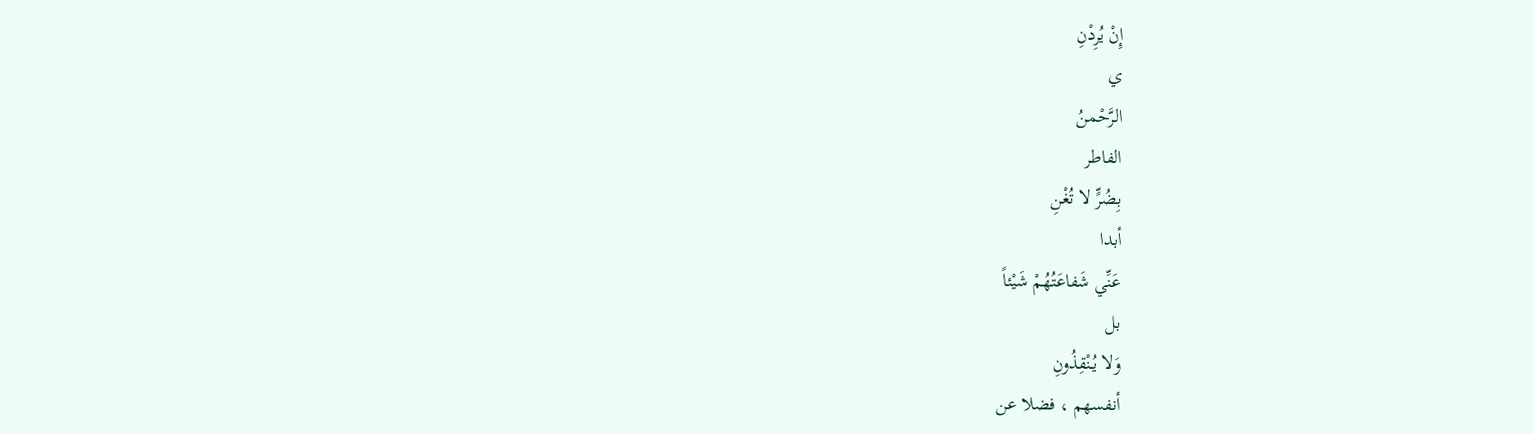إِنْ يُرِدْنِ
ي
الرَّحْمنُ
الفاطر
بِضُرٍّ لا تُغْنِ
أبدا
عَنِّي شَفاعَتُهُمْ شَيْئاً
بل
وَلا يُنْقِذُونِ
أنفسهم ، فضلا عن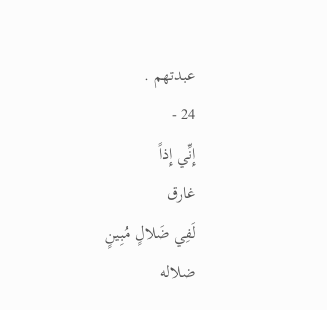عبدتهم .
24 -
إِنِّي إِذاً
غارق
لَفِي ضَلالٍ مُبِينٍ
ضلاله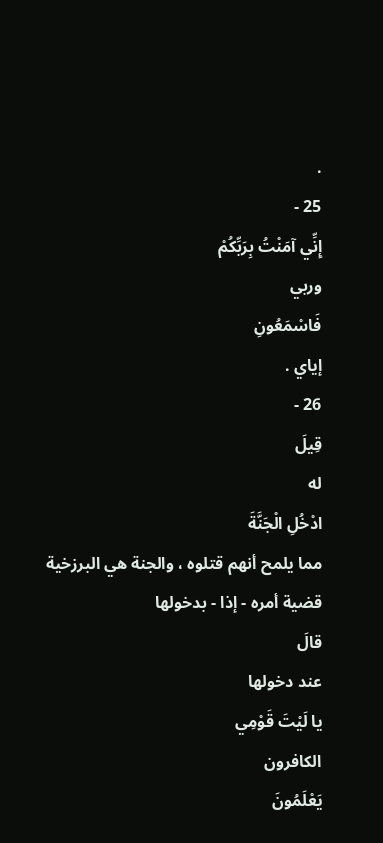.
25 -
إِنِّي آمَنْتُ بِرَبِّكُمْ
وربي
فَاسْمَعُونِ
إياي .
26 -
قِيلَ
له
ادْخُلِ الْجَنَّةَ
مما يلمح أنهم قتلوه ، والجنة هي البرزخية قضية أمره - إذا - بدخولها
قالَ
عند دخولها
يا لَيْتَ قَوْمِي
الكافرون
يَعْلَمُونَ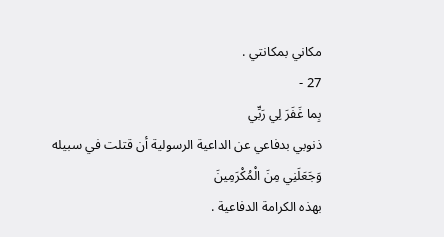مكاني بمكانتي .
27 -
بِما غَفَرَ لِي رَبِّي
ذنوبي بدفاعي عن الداعية الرسولية أن قتلت في سبيله
وَجَعَلَنِي مِنَ الْمُكْرَمِينَ
بهذه الكرامة الدفاعية .